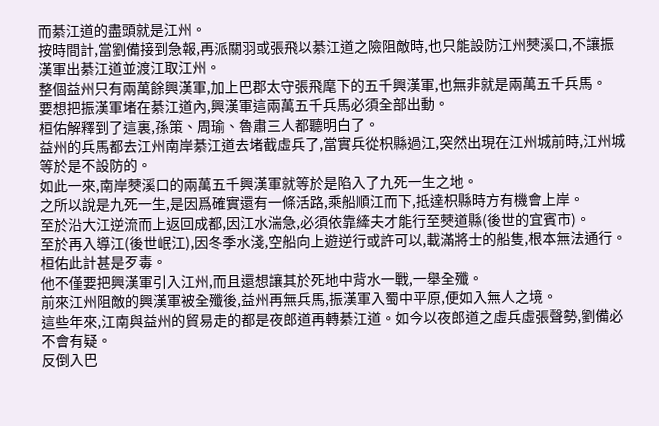而綦江道的盡頭就是江州。
按時間計,當劉備接到急報,再派關羽或張飛以綦江道之險阻敵時,也只能設防江州僰溪口,不讓振漢軍出綦江道並渡江取江州。
整個益州只有兩萬餘興漢軍,加上巴郡太守張飛麾下的五千興漢軍,也無非就是兩萬五千兵馬。
要想把振漢軍堵在綦江道內,興漢軍這兩萬五千兵馬必須全部出動。
桓佑解釋到了這裏,孫策、周瑜、魯肅三人都聽明白了。
益州的兵馬都去江州南岸綦江道去堵截虛兵了,當實兵從枳縣過江,突然出現在江州城前時,江州城等於是不設防的。
如此一來,南岸僰溪口的兩萬五千興漢軍就等於是陷入了九死一生之地。
之所以說是九死一生,是因爲確實還有一條活路,乘船順江而下,抵達枳縣時方有機會上岸。
至於沿大江逆流而上返回成都,因江水湍急,必須依靠縴夫才能行至僰道縣(後世的宜賓市)。
至於再入導江(後世岷江),因冬季水淺,空船向上遊逆行或許可以,載滿將士的船隻,根本無法通行。
桓佑此計甚是歹毒。
他不僅要把興漢軍引入江州,而且還想讓其於死地中背水一戰,一舉全殲。
前來江州阻敵的興漢軍被全殲後,益州再無兵馬,振漢軍入蜀中平原,便如入無人之境。
這些年來,江南與益州的貿易走的都是夜郎道再轉綦江道。如今以夜郎道之虛兵虛張聲勢,劉備必不會有疑。
反倒入巴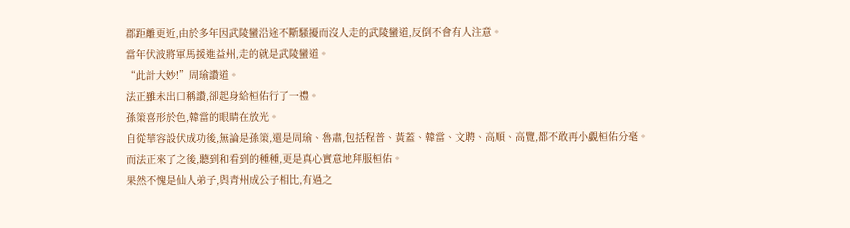郡距離更近,由於多年因武陵蠻沿途不斷騷擾而沒人走的武陵蠻道,反倒不會有人注意。
當年伏波將軍馬援進益州,走的就是武陵蠻道。
“此計大妙!”周瑜讚道。
法正雖未出口稱讚,卻起身給桓佑行了一禮。
孫策喜形於色,韓當的眼睛在放光。
自從華容設伏成功後,無論是孫策,還是周瑜、魯肅,包括程普、黃蓋、韓當、文聘、高順、高覽,都不敢再小覷桓佑分毫。
而法正來了之後,聽到和看到的種種,更是真心實意地拜服桓佑。
果然不愧是仙人弟子,與青州成公子相比,有過之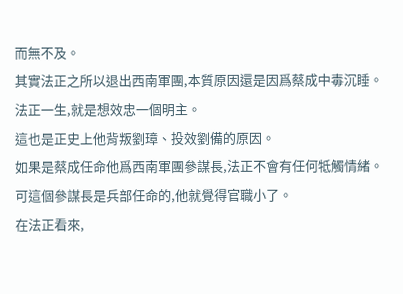而無不及。
其實法正之所以退出西南軍團,本質原因還是因爲蔡成中毒沉睡。
法正一生,就是想效忠一個明主。
這也是正史上他背叛劉璋、投效劉備的原因。
如果是蔡成任命他爲西南軍團參謀長,法正不會有任何牴觸情緒。
可這個參謀長是兵部任命的,他就覺得官職小了。
在法正看來,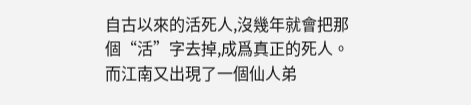自古以來的活死人,沒幾年就會把那個“活”字去掉,成爲真正的死人。
而江南又出現了一個仙人弟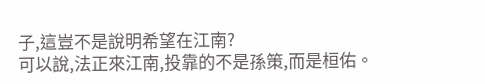子,這豈不是說明希望在江南?
可以說,法正來江南,投靠的不是孫策,而是桓佑。